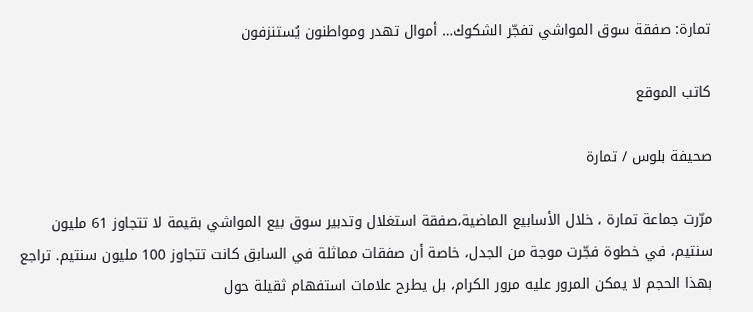تمارة: صفقة سوق المواشي تفجّر الشكوك… أموال تهدر ومواطنون يُستنزفون

كاتب الموقع

صحيفة بلوس / تمارة

مرّرت جماعة تمارة ، خلال الأسابيع الماضية،صفقة استغلال وتدبير سوق بيع المواشي بقيمة لا تتجاوز 61 مليون سنتيم، في خطوة فجّرت موجة من الجدل، خاصة أن صفقات مماثلة في السابق كانت تتجاوز 100 مليون سنتيم. تراجع بهذا الحجم لا يمكن المرور عليه مرور الكرام، بل يطرح علامات استفهام ثقيلة حول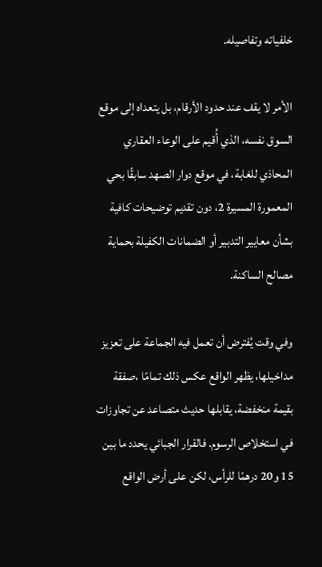خلفياته وتفاصيله.

الأمر لا يقف عند حدود الأرقام، بل يتعداه إلى موقع السوق نفسه، الذي أُقيم على الوعاء العقاري المحاذي للغابة، في موقع دوار الصهد سابقًا بحي المعمورة المسيرة 2، دون تقديم توضيحات كافية بشأن معايير التدبير أو الضمانات الكفيلة بحماية مصالح الساكنة.

وفي وقت يُفترض أن تعمل فيه الجماعة على تعزيز مداخيلها، يظهر الواقع عكس ذلك تمامًا ،صفقة بقيمة منخفضة، يقابلها حديث متصاعد عن تجاوزات في استخلاص الرسوم. فالقرار الجبائي يحدد ما بين 15 و20 درهمًا للرأس، لكن على أرض الواقع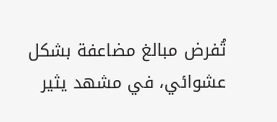تُفرض مبالغ مضاعفة بشكل عشوائي، في مشهد يثير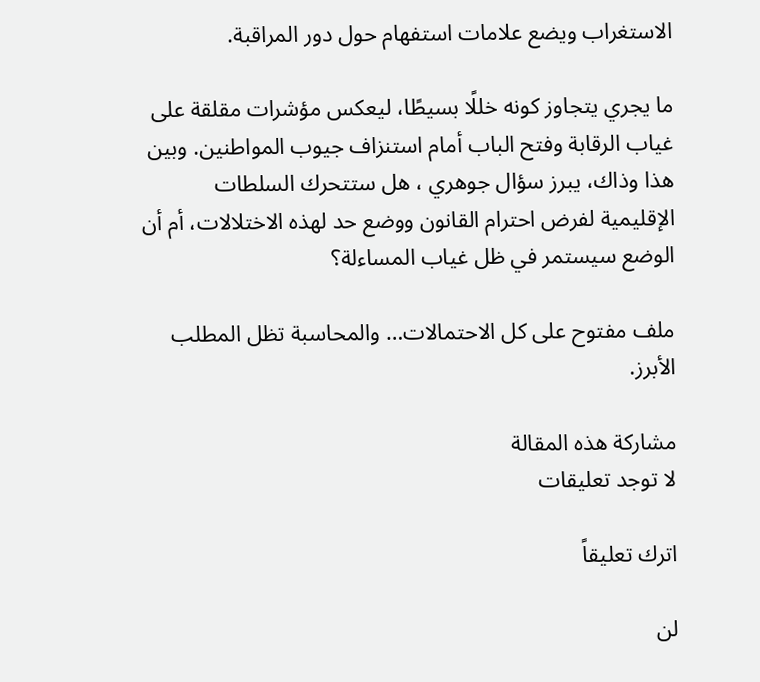الاستغراب ويضع علامات استفهام حول دور المراقبة.

ما يجري يتجاوز كونه خللًا بسيطًا، ليعكس مؤشرات مقلقة على غياب الرقابة وفتح الباب أمام استنزاف جيوب المواطنين. وبين هذا وذاك، يبرز سؤال جوهري ، هل ستتحرك السلطات الإقليمية لفرض احترام القانون ووضع حد لهذه الاختلالات، أم أن الوضع سيستمر في ظل غياب المساءلة؟

ملف مفتوح على كل الاحتمالات… والمحاسبة تظل المطلب الأبرز.

مشاركة هذه المقالة
لا توجد تعليقات

اترك تعليقاً

لن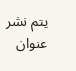يتم نشر عنوان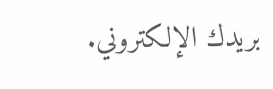بريدك الإلكتروني.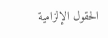الحقول الإلزامية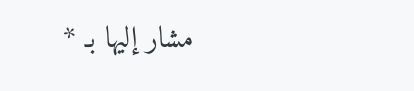مشار إليها بـ *